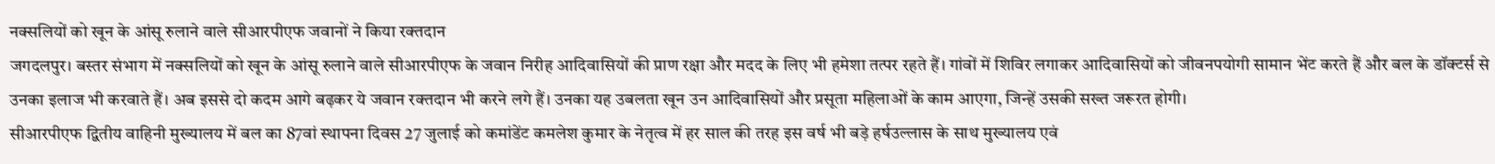नक्सलियों को खून के आंसू रुलाने वाले सीआरपीएफ जवानों ने किया रक्तदान
जगदलपुर। बस्तर संभाग में नक्सलियों को खून के आंसू रुलाने वाले सीआरपीएफ के जवान निरीह आदिवासियों की प्राण रक्षा और मदद के लिए भी हमेशा तत्पर रहते हैं। गांवों में शिविर लगाकर आदिवासियों को जीवनपयोगी सामान भेंट करते हैं और बल के डॉक्टर्स से उनका इलाज भी करवाते हैं। अब इससे दो कदम आगे बढ़कर ये जवान रक्तदान भी करने लगे हैं। उनका यह उबलता खून उन आदिवासियों और प्रसूता महिलाओं के काम आएगा, जिन्हें उसकी सख्त जरूरत होगी।
सीआरपीएफ द्वितीय वाहिनी मुख्यालय में बल का 87वां स्थापना दिवस 27 जुलाई को कमांडेंट कमलेश कुमार के नेतृत्व में हर साल की तरह इस वर्ष भी बड़े हर्षउल्लास के साथ मुख्यालय एवं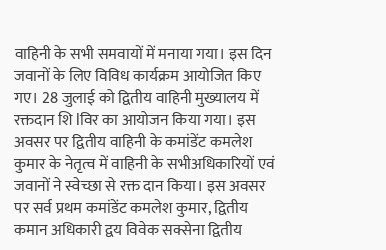वाहिनी के सभी समवायों में मनाया गया। इस दिन जवानों के लिए विविध कार्यक्रम आयोजित किए गए। 28 जुलाई को द्वितीय वाहिनी मुख्यालय में रक्तदान शि lविर का आयोजन किया गया। इस अवसर पर द्वितीय वाहिनी के कमांडेंट कमलेश कुमार के नेतृत्व में वाहिनी के सभीअधिकारियों एवं जवानों ने स्वेच्छा से रक्त दान किया। इस अवसर पर सर्व प्रथम कमांडेंट कमलेश कुमार, द्वितीय कमान अधिकारी द्वय विवेक सक्सेना द्वितीय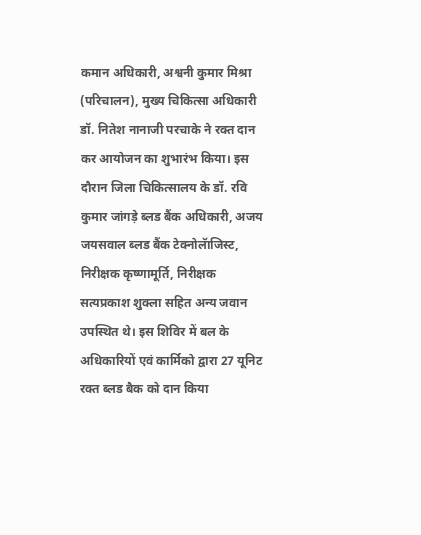कमान अधिकारी, अश्वनी कुमार मिश्रा (परिचालन), मुख्य चिकित्सा अधिकारी डॉ. नितेश नानाजी परचाके ने रक्त दान कर आयोजन का शुभारंभ किया। इस दौरान जिला चिकित्सालय के डॉ. रवि कुमार जांगड़े ब्लड बैंक अधिकारी, अजय जयसवाल ब्लड बैंक टेक्नोलॅाजिस्ट, निरीक्षक कृष्णामूर्ति, निरीक्षक सत्यप्रकाश शुक्ला सहित अन्य जवान उपस्थित थे। इस शिविर में बल के अधिकारियों एवं कार्मिको द्वारा 27 यूनिट रक्त ब्लड बैक को दान किया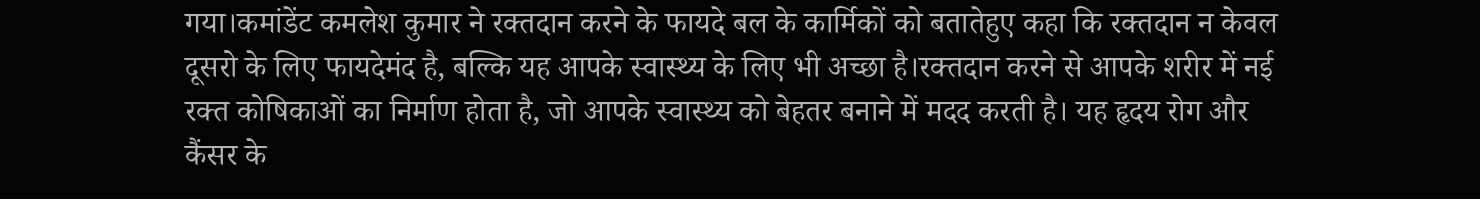गया।कमांडेंट कमलेश कुमार ने रक्तदान करने के फायदे बल के कार्मिकों को बतातेहुए कहा कि रक्तदान न केवल दूसरो के लिए फायदेमंद है, बल्कि यह आपके स्वास्थ्य के लिए भी अच्छा है।रक्तदान करने से आपके शरीर में नई रक्त कोषिकाओं का निर्माण होता है, जो आपके स्वास्थ्य को बेहतर बनाने में मदद करती है। यह हृदय रोग और कैंसर के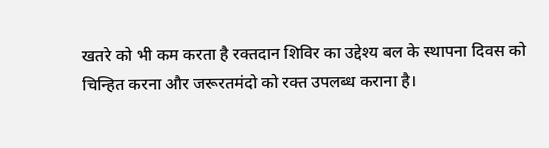खतरे को भी कम करता है रक्तदान शिविर का उद्देश्य बल के स्थापना दिवस को चिन्हित करना और जरूरतमंदो को रक्त उपलब्ध कराना है।